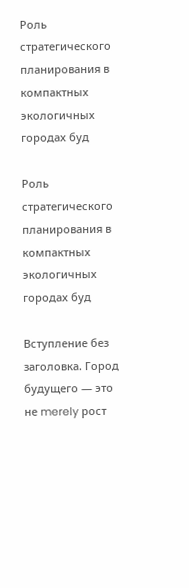Роль стратегического планирования в компактных экологичных городах буд

Роль стратегического планирования в компактных экологичных городах буд

Вступление без заголовка. Город будущего — это не merely рост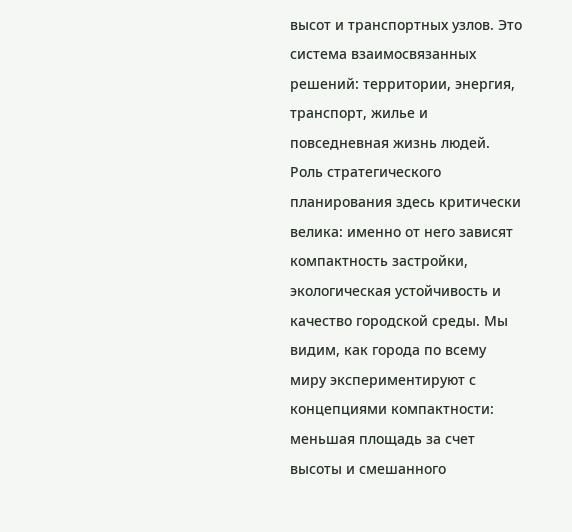высот и транспортных узлов. Это система взаимосвязанных решений: территории, энергия, транспорт, жилье и повседневная жизнь людей. Роль стратегического планирования здесь критически велика: именно от него зависят компактность застройки, экологическая устойчивость и качество городской среды. Мы видим, как города по всему миру экспериментируют с концепциями компактности: меньшая площадь за счет высоты и смешанного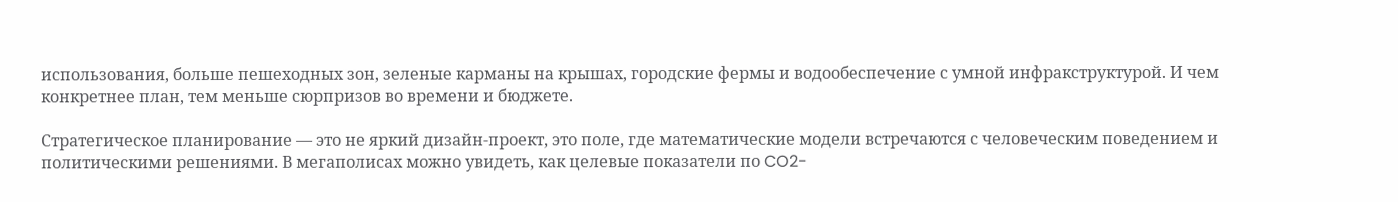использования, больше пешеходных зон, зеленые карманы на крышах, городские фермы и водообеспечение с умной инфракструктурой. И чем конкретнее план, тем меньше сюрпризов во времени и бюджете.

Стратегическое планирование — это не яркий дизайн-проект, это поле, где математические модели встречаются с человеческим поведением и политическими решениями. В мегаполисах можно увидеть, как целевые показатели по CO2-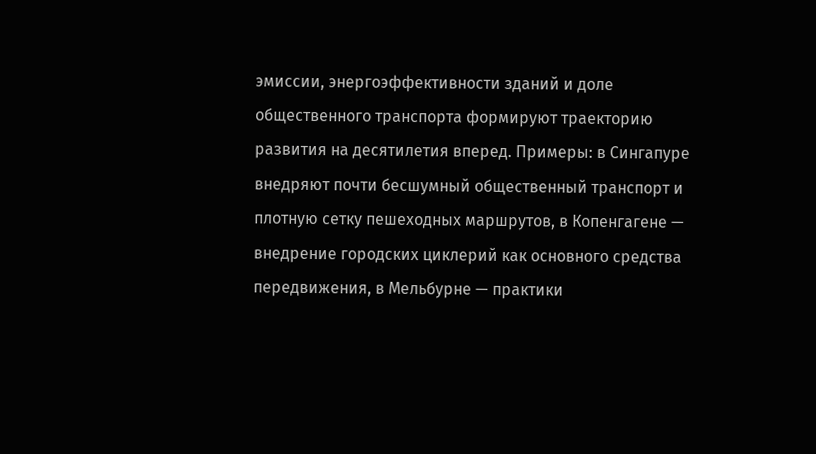эмиссии, энергоэффективности зданий и доле общественного транспорта формируют траекторию развития на десятилетия вперед. Примеры: в Сингапуре внедряют почти бесшумный общественный транспорт и плотную сетку пешеходных маршрутов, в Копенгагене — внедрение городских циклерий как основного средства передвижения, в Мельбурне — практики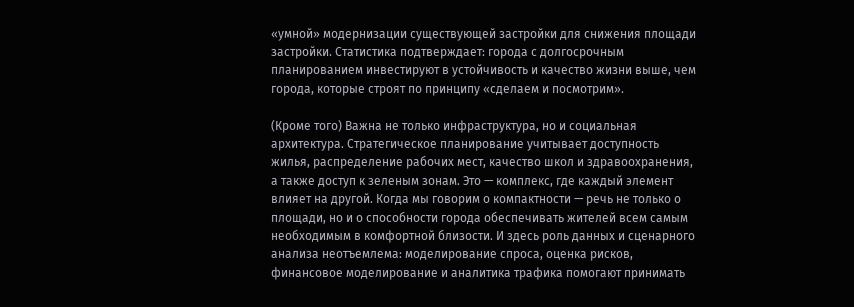«умной» модернизации существующей застройки для снижения площади застройки. Статистика подтверждает: города с долгосрочным планированием инвестируют в устойчивость и качество жизни выше, чем города, которые строят по принципу «сделаем и посмотрим».

(Кроме того) Важна не только инфраструктура, но и социальная архитектура. Стратегическое планирование учитывает доступность жилья, распределение рабочих мест, качество школ и здравоохранения, а также доступ к зеленым зонам. Это — комплекс, где каждый элемент влияет на другой. Когда мы говорим о компактности — речь не только о площади, но и о способности города обеспечивать жителей всем самым необходимым в комфортной близости. И здесь роль данных и сценарного анализа неотъемлема: моделирование спроса, оценка рисков, финансовое моделирование и аналитика трафика помогают принимать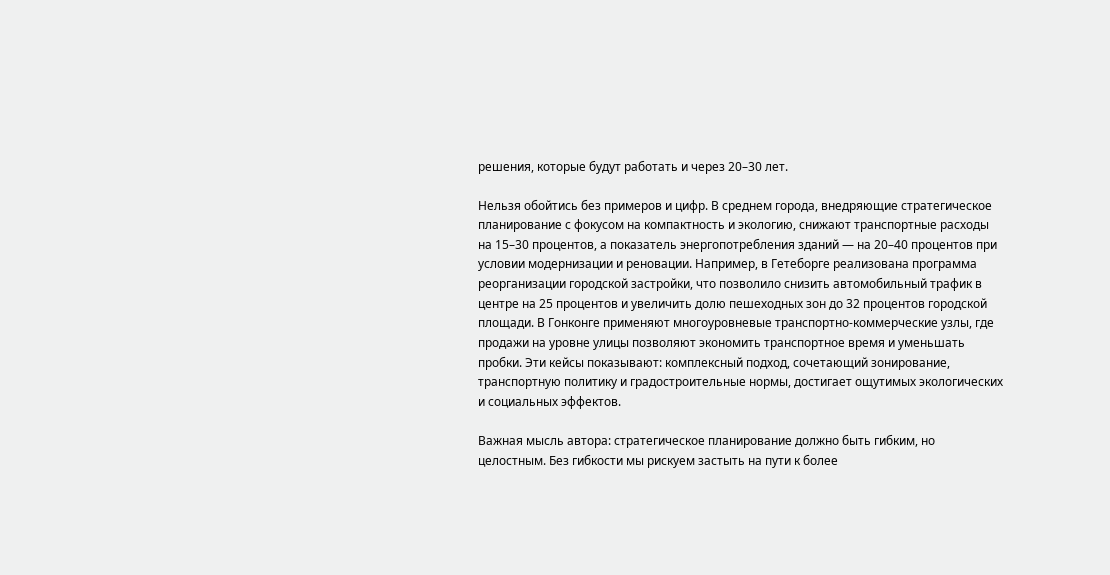решения, которые будут работать и через 20–30 лет.

Нельзя обойтись без примеров и цифр. В среднем города, внедряющие стратегическое планирование с фокусом на компактность и экологию, снижают транспортные расходы на 15–30 процентов, а показатель энергопотребления зданий — на 20–40 процентов при условии модернизации и реновации. Например, в Гетеборге реализована программа реорганизации городской застройки, что позволило снизить автомобильный трафик в центре на 25 процентов и увеличить долю пешеходных зон до 32 процентов городской площади. В Гонконге применяют многоуровневые транспортно-коммерческие узлы, где продажи на уровне улицы позволяют экономить транспортное время и уменьшать пробки. Эти кейсы показывают: комплексный подход, сочетающий зонирование, транспортную политику и градостроительные нормы, достигает ощутимых экологических и социальных эффектов.

Важная мысль автора: стратегическое планирование должно быть гибким, но целостным. Без гибкости мы рискуем застыть на пути к более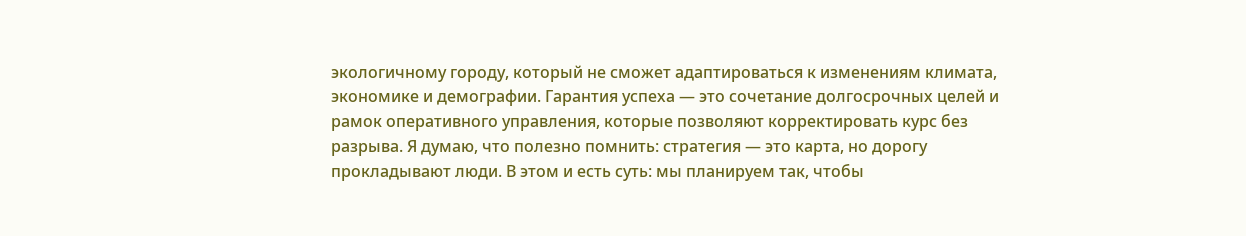экологичному городу, который не сможет адаптироваться к изменениям климата, экономике и демографии. Гарантия успеха — это сочетание долгосрочных целей и рамок оперативного управления, которые позволяют корректировать курс без разрыва. Я думаю, что полезно помнить: стратегия — это карта, но дорогу прокладывают люди. В этом и есть суть: мы планируем так, чтобы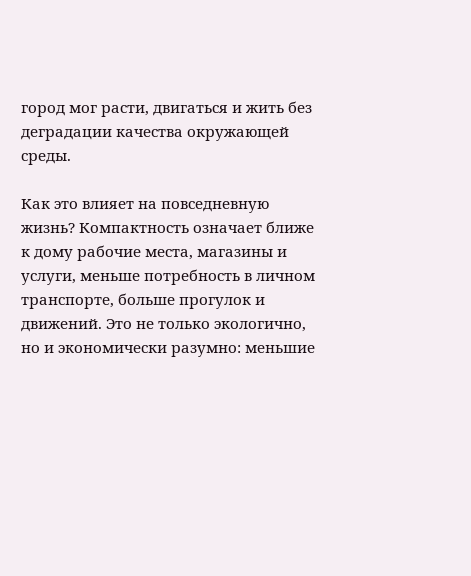город мог расти, двигаться и жить без деградации качества окружающей среды.

Как это влияет на повседневную жизнь? Компактность означает ближе к дому рабочие места, магазины и услуги, меньше потребность в личном транспорте, больше прогулок и движений. Это не только экологично, но и экономически разумно: меньшие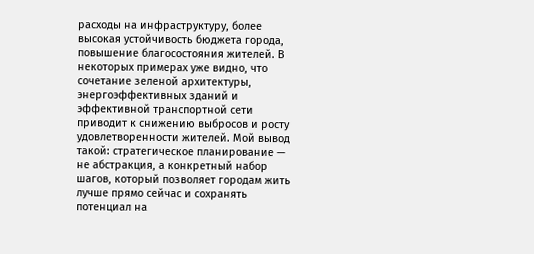расходы на инфраструктуру, более высокая устойчивость бюджета города, повышение благосостояния жителей. В некоторых примерах уже видно, что сочетание зеленой архитектуры, энергоэффективных зданий и эффективной транспортной сети приводит к снижению выбросов и росту удовлетворенности жителей. Мой вывод такой: стратегическое планирование — не абстракция, а конкретный набор шагов, который позволяет городам жить лучше прямо сейчас и сохранять потенциал на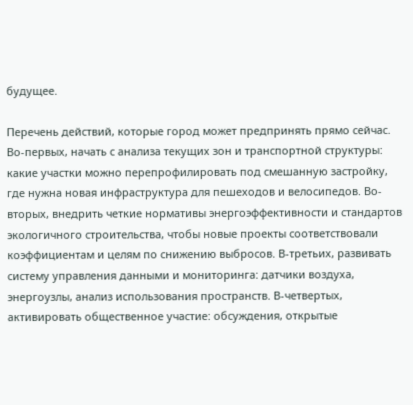будущее.

Перечень действий, которые город может предпринять прямо сейчас. Во-первых, начать с анализа текущих зон и транспортной структуры: какие участки можно перепрофилировать под смешанную застройку, где нужна новая инфраструктура для пешеходов и велосипедов. Во-вторых, внедрить четкие нормативы энергоэффективности и стандартов экологичного строительства, чтобы новые проекты соответствовали коэффициентам и целям по снижению выбросов. В-третьих, развивать систему управления данными и мониторинга: датчики воздуха, энергоузлы, анализ использования пространств. В-четвертых, активировать общественное участие: обсуждения, открытые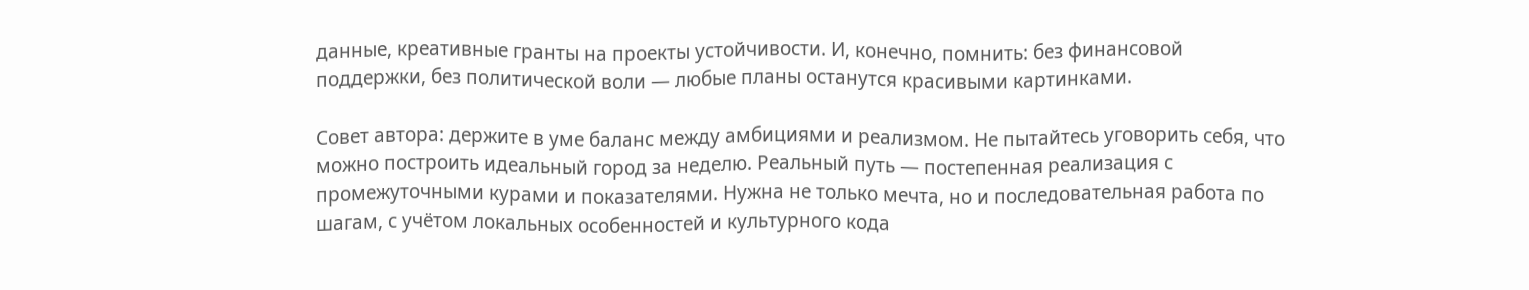данные, креативные гранты на проекты устойчивости. И, конечно, помнить: без финансовой поддержки, без политической воли — любые планы останутся красивыми картинками.

Совет автора: держите в уме баланс между амбициями и реализмом. Не пытайтесь уговорить себя, что можно построить идеальный город за неделю. Реальный путь — постепенная реализация с промежуточными курами и показателями. Нужна не только мечта, но и последовательная работа по шагам, с учётом локальных особенностей и культурного кода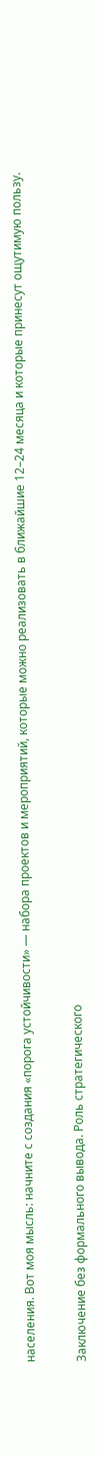населения. Вот моя мысль: начните с создания «порога устойчивости» — набора проектов и мероприятий, которые можно реализовать в ближайшие 12–24 месяца и которые принесут ощутимую пользу.

Заключение без формального вывода. Роль стратегического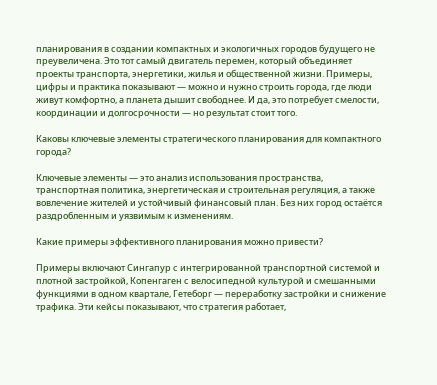планирования в создании компактных и экологичных городов будущего не преувеличена. Это тот самый двигатель перемен, который объединяет проекты транспорта, энергетики, жилья и общественной жизни. Примеры, цифры и практика показывают — можно и нужно строить города, где люди живут комфортно, а планета дышит свободнее. И да, это потребует смелости, координации и долгосрочности — но результат стоит того.

Каковы ключевые элементы стратегического планирования для компактного города?

Ключевые элементы — это анализ использования пространства, транспортная политика, энергетическая и строительная регуляция, а также вовлечение жителей и устойчивый финансовый план. Без них город остаётся раздробленным и уязвимым к изменениям.

Какие примеры эффективного планирования можно привести?

Примеры включают Сингапур с интегрированной транспортной системой и плотной застройкой, Копенгаген с велосипедной культурой и смешанными функциями в одном квартале, Гетеборг — переработку застройки и снижение трафика. Эти кейсы показывают, что стратегия работает,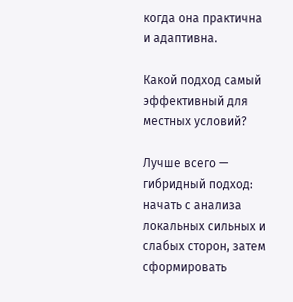когда она практична и адаптивна.

Какой подход самый эффективный для местных условий?

Лучше всего — гибридный подход: начать с анализа локальных сильных и слабых сторон, затем сформировать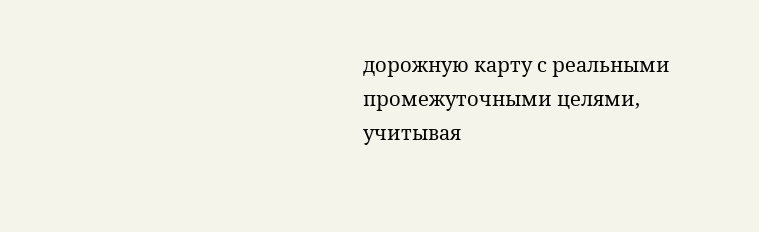дорожную карту с реальными промежуточными целями, учитывая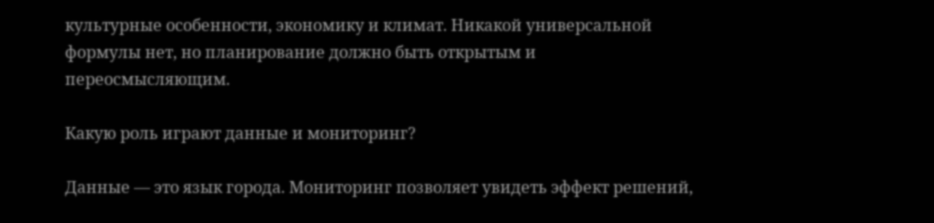культурные особенности, экономику и климат. Никакой универсальной формулы нет, но планирование должно быть открытым и переосмысляющим.

Какую роль играют данные и мониторинг?

Данные — это язык города. Мониторинг позволяет увидеть эффект решений,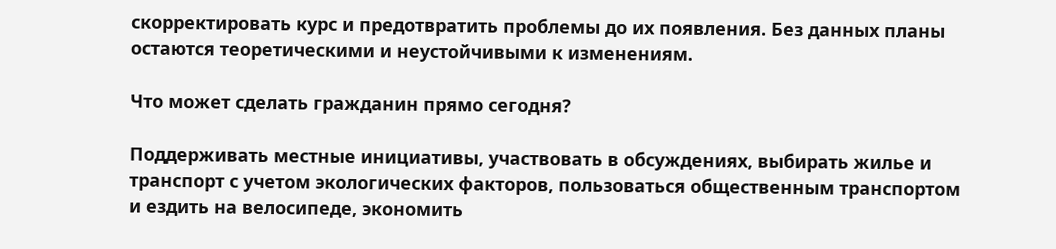скорректировать курс и предотвратить проблемы до их появления. Без данных планы остаются теоретическими и неустойчивыми к изменениям.

Что может сделать гражданин прямо сегодня?

Поддерживать местные инициативы, участвовать в обсуждениях, выбирать жилье и транспорт с учетом экологических факторов, пользоваться общественным транспортом и ездить на велосипеде, экономить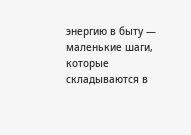энергию в быту — маленькие шаги, которые складываются в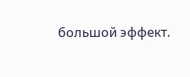большой эффект.